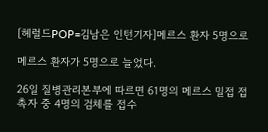[헤럴드POP=김남은 인턴기자]메르스 환자 5명으로

메르스 환자가 5명으로 늘었다.

26일 질병관리본부에 따르면 61명의 메르스 밀접 접촉자 중 4명의 검체를 접수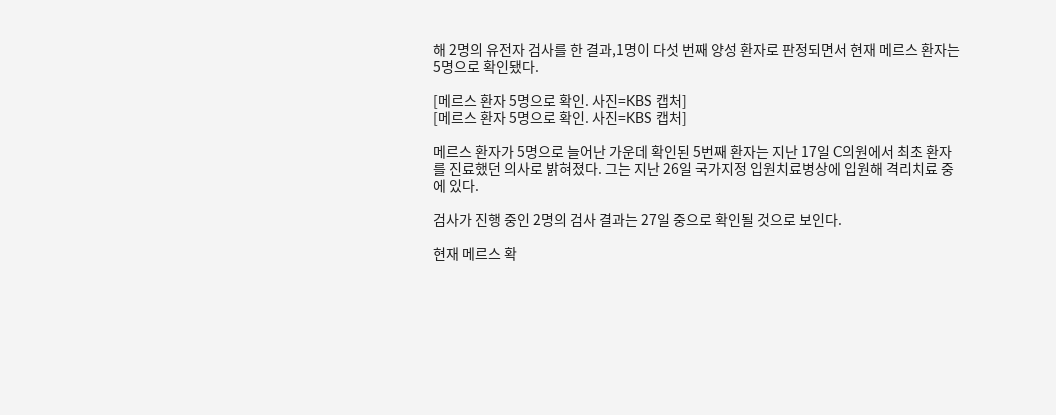해 2명의 유전자 검사를 한 결과,1명이 다섯 번째 양성 환자로 판정되면서 현재 메르스 환자는 5명으로 확인됐다.

[메르스 환자 5명으로 확인. 사진=KBS 캡처]
[메르스 환자 5명으로 확인. 사진=KBS 캡처]

메르스 환자가 5명으로 늘어난 가운데 확인된 5번째 환자는 지난 17일 C의원에서 최초 환자를 진료했던 의사로 밝혀졌다. 그는 지난 26일 국가지정 입원치료병상에 입원해 격리치료 중에 있다.

검사가 진행 중인 2명의 검사 결과는 27일 중으로 확인될 것으로 보인다.

현재 메르스 확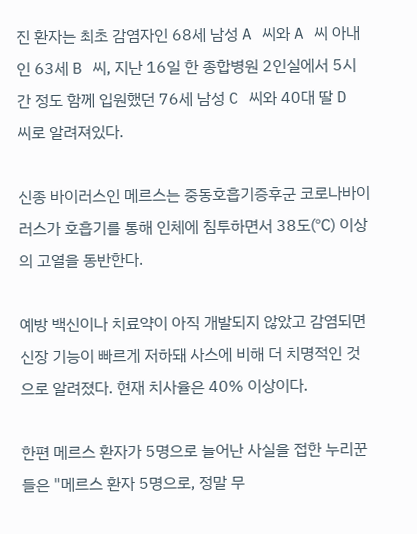진 환자는 최초 감염자인 68세 남성 A 씨와 A 씨 아내인 63세 B 씨, 지난 16일 한 종합병원 2인실에서 5시간 정도 함께 입원했던 76세 남성 C 씨와 40대 딸 D 씨로 알려져있다.

신종 바이러스인 메르스는 중동호흡기증후군 코로나바이러스가 호흡기를 통해 인체에 침투하면서 38도(℃) 이상의 고열을 동반한다.

예방 백신이나 치료약이 아직 개발되지 않았고 감염되면 신장 기능이 빠르게 저하돼 사스에 비해 더 치명적인 것으로 알려졌다. 현재 치사율은 40% 이상이다.

한편 메르스 환자가 5명으로 늘어난 사실을 접한 누리꾼들은 "메르스 환자 5명으로, 정말 무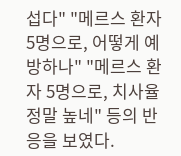섭다" "메르스 환자 5명으로, 어떻게 예방하나" "메르스 환자 5명으로, 치사율 정말 높네" 등의 반응을 보였다.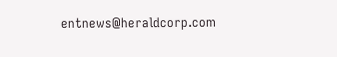entnews@heraldcorp.com